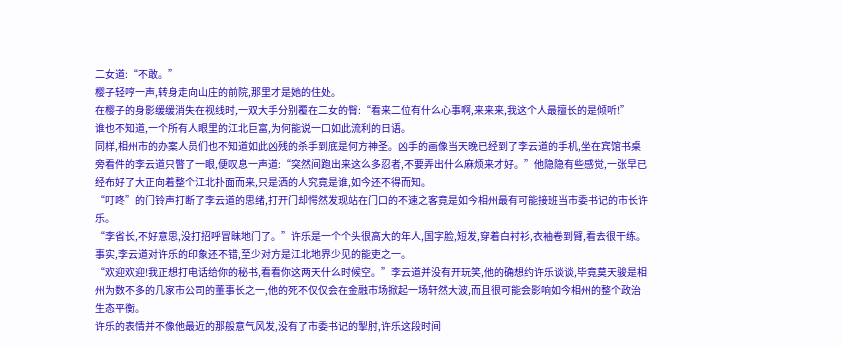二女道:“不敢。”
樱子轻哼一声,转身走向山庄的前院,那里才是她的住处。
在樱子的身影缓缓消失在视线时,一双大手分别覆在二女的臀:“看来二位有什么心事啊,来来来,我这个人最擅长的是倾听!”
谁也不知道,一个所有人眼里的江北巨富,为何能说一口如此流利的日语。
同样,相州市的办案人员们也不知道如此凶残的杀手到底是何方神圣。凶手的画像当天晚已经到了李云道的手机,坐在宾馆书桌旁看件的李云道只瞥了一眼,便叹息一声道:“突然间跑出来这么多忍者,不要弄出什么麻烦来才好。”他隐隐有些感觉,一张早已经布好了大正向着整个江北扑面而来,只是洒的人究竟是谁,如今还不得而知。
“叮咚”的门铃声打断了李云道的思绪,打开门却愕然发现站在门口的不速之客竟是如今相州最有可能接班当市委书记的市长许乐。
“李省长,不好意思,没打招呼冒昧地门了。”许乐是一个个头很高大的年人,国字脸,短发,穿着白衬衫,衣袖卷到臂,看去很干练。事实,李云道对许乐的印象还不错,至少对方是江北地界少见的能吏之一。
“欢迎欢迎!我正想打电话给你的秘书,看看你这两天什么时候空。”李云道并没有开玩笑,他的确想约许乐谈谈,毕竟莫天骏是相州为数不多的几家市公司的董事长之一,他的死不仅仅会在金融市场掀起一场轩然大波,而且很可能会影响如今相州的整个政治生态平衡。
许乐的表情并不像他最近的那般意气风发,没有了市委书记的掣肘,许乐这段时间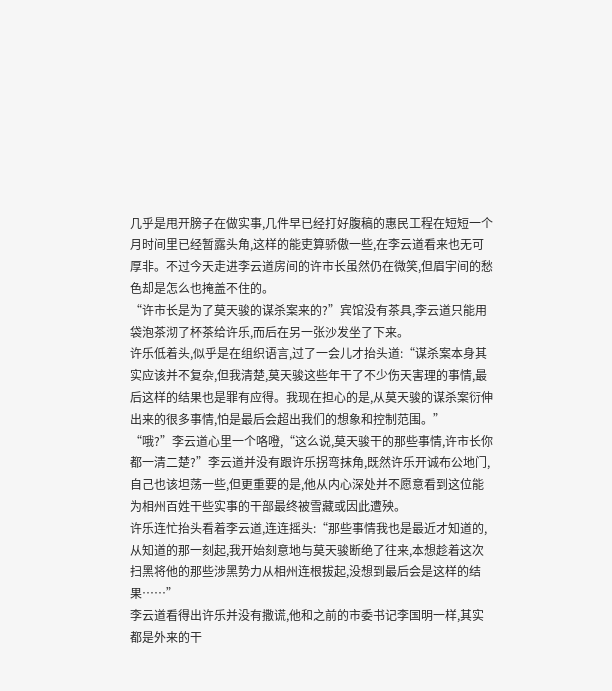几乎是甩开膀子在做实事,几件早已经打好腹稿的惠民工程在短短一个月时间里已经暂露头角,这样的能吏算骄傲一些,在李云道看来也无可厚非。不过今天走进李云道房间的许市长虽然仍在微笑,但眉宇间的愁色却是怎么也掩盖不住的。
“许市长是为了莫天骏的谋杀案来的?”宾馆没有茶具,李云道只能用袋泡茶沏了杯茶给许乐,而后在另一张沙发坐了下来。
许乐低着头,似乎是在组织语言,过了一会儿才抬头道:“谋杀案本身其实应该并不复杂,但我清楚,莫天骏这些年干了不少伤天害理的事情,最后这样的结果也是罪有应得。我现在担心的是,从莫天骏的谋杀案衍伸出来的很多事情,怕是最后会超出我们的想象和控制范围。”
“哦?”李云道心里一个咯噔,“这么说,莫天骏干的那些事情,许市长你都一清二楚?”李云道并没有跟许乐拐弯抹角,既然许乐开诚布公地门,自己也该坦荡一些,但更重要的是,他从内心深处并不愿意看到这位能为相州百姓干些实事的干部最终被雪藏或因此遭殃。
许乐连忙抬头看着李云道,连连摇头:“那些事情我也是最近才知道的,从知道的那一刻起,我开始刻意地与莫天骏断绝了往来,本想趁着这次扫黑将他的那些涉黑势力从相州连根拔起,没想到最后会是这样的结果……”
李云道看得出许乐并没有撒谎,他和之前的市委书记李国明一样,其实都是外来的干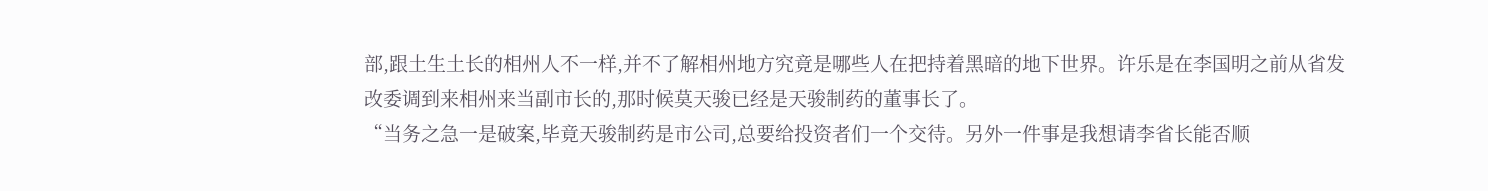部,跟土生土长的相州人不一样,并不了解相州地方究竟是哪些人在把持着黑暗的地下世界。许乐是在李国明之前从省发改委调到来相州来当副市长的,那时候莫天骏已经是天骏制药的董事长了。
“当务之急一是破案,毕竟天骏制药是市公司,总要给投资者们一个交待。另外一件事是我想请李省长能否顺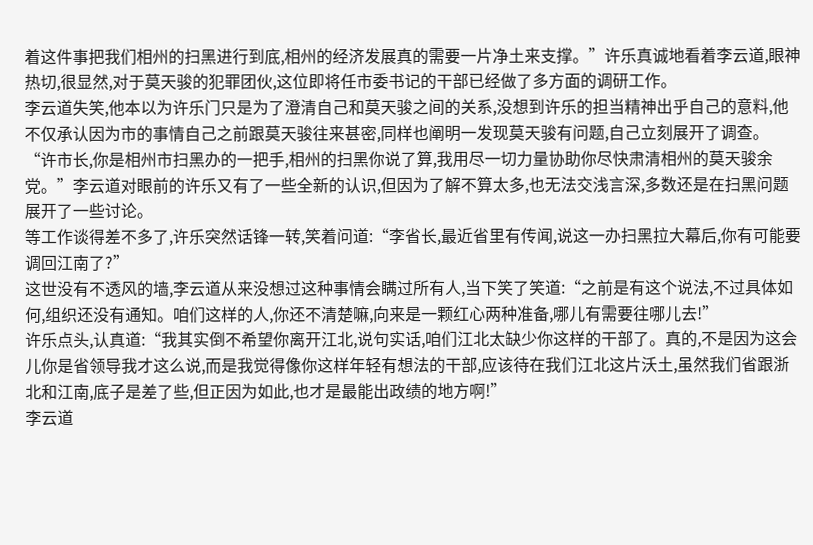着这件事把我们相州的扫黑进行到底,相州的经济发展真的需要一片净土来支撑。”许乐真诚地看着李云道,眼神热切,很显然,对于莫天骏的犯罪团伙,这位即将任市委书记的干部已经做了多方面的调研工作。
李云道失笑,他本以为许乐门只是为了澄清自己和莫天骏之间的关系,没想到许乐的担当精神出乎自己的意料,他不仅承认因为市的事情自己之前跟莫天骏往来甚密,同样也阐明一发现莫天骏有问题,自己立刻展开了调查。
“许市长,你是相州市扫黑办的一把手,相州的扫黑你说了算,我用尽一切力量协助你尽快肃清相州的莫天骏余党。”李云道对眼前的许乐又有了一些全新的认识,但因为了解不算太多,也无法交浅言深,多数还是在扫黑问题展开了一些讨论。
等工作谈得差不多了,许乐突然话锋一转,笑着问道:“李省长,最近省里有传闻,说这一办扫黑拉大幕后,你有可能要调回江南了?”
这世没有不透风的墙,李云道从来没想过这种事情会瞒过所有人,当下笑了笑道:“之前是有这个说法,不过具体如何,组织还没有通知。咱们这样的人,你还不清楚嘛,向来是一颗红心两种准备,哪儿有需要往哪儿去!”
许乐点头,认真道:“我其实倒不希望你离开江北,说句实话,咱们江北太缺少你这样的干部了。真的,不是因为这会儿你是省领导我才这么说,而是我觉得像你这样年轻有想法的干部,应该待在我们江北这片沃土,虽然我们省跟浙北和江南,底子是差了些,但正因为如此,也才是最能出政绩的地方啊!”
李云道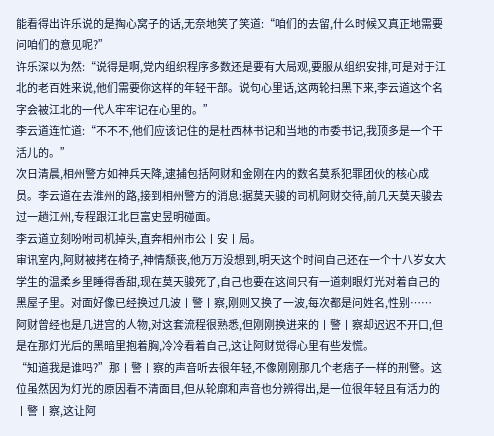能看得出许乐说的是掏心窝子的话,无奈地笑了笑道:“咱们的去留,什么时候又真正地需要问咱们的意见呢?”
许乐深以为然:“说得是啊,党内组织程序多数还是要有大局观,要服从组织安排,可是对于江北的老百姓来说,他们需要你这样的年轻干部。说句心里话,这两轮扫黑下来,李云道这个名字会被江北的一代人牢牢记在心里的。”
李云道连忙道:“不不不,他们应该记住的是杜西林书记和当地的市委书记,我顶多是一个干活儿的。”
次日清晨,相州警方如神兵天降,逮捕包括阿财和金刚在内的数名莫系犯罪团伙的核心成员。李云道在去淮州的路,接到相州警方的消息:据莫天骏的司机阿财交待,前几天莫天骏去过一趟江州,专程跟江北巨富史昱明碰面。
李云道立刻吩咐司机掉头,直奔相州市公丨安丨局。
审讯室内,阿财被拷在椅子,神情颓丧,他万万没想到,明天这个时间自己还在一个十八岁女大学生的温柔乡里睡得香甜,现在莫天骏死了,自己也要在这间只有一道刺眼灯光对着自己的黑屋子里。对面好像已经换过几波丨警丨察,刚则又换了一波,每次都是问姓名,性别……
阿财曾经也是几进宫的人物,对这套流程很熟悉,但刚刚换进来的丨警丨察却迟迟不开口,但是在那灯光后的黑暗里抱着胸,冷冷看着自己,这让阿财觉得心里有些发慌。
“知道我是谁吗?”那丨警丨察的声音听去很年轻,不像刚刚那几个老痞子一样的刑警。这位虽然因为灯光的原因看不清面目,但从轮廓和声音也分辨得出,是一位很年轻且有活力的丨警丨察,这让阿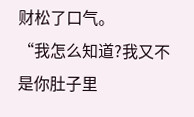财松了口气。
“我怎么知道?我又不是你肚子里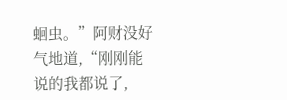蛔虫。”阿财没好气地道,“刚刚能说的我都说了,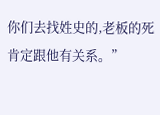你们去找姓史的,老板的死肯定跟他有关系。”